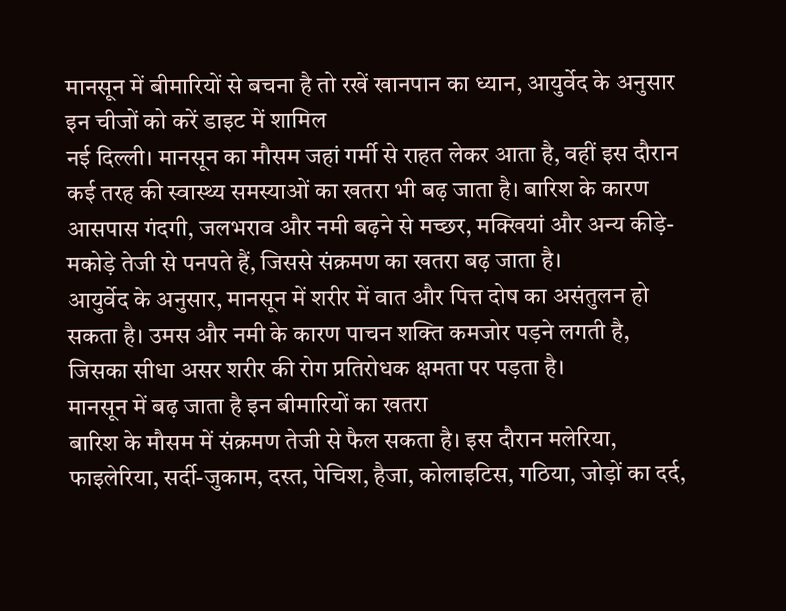मानसून में बीमारियों से बचना है तो रखें खानपान का ध्यान, आयुर्वेद के अनुसार इन चीजों को करें डाइट में शामिल
नई दिल्ली। मानसून का मौसम जहां गर्मी से राहत लेकर आता है, वहीं इस दौरान कई तरह की स्वास्थ्य समस्याओं का खतरा भी बढ़ जाता है। बारिश के कारण आसपास गंदगी, जलभराव और नमी बढ़ने से मच्छर, मक्खियां और अन्य कीड़े-मकोड़े तेजी से पनपते हैं, जिससे संक्रमण का खतरा बढ़ जाता है।
आयुर्वेद के अनुसार, मानसून में शरीर में वात और पित्त दोष का असंतुलन हो सकता है। उमस और नमी के कारण पाचन शक्ति कमजोर पड़ने लगती है, जिसका सीधा असर शरीर की रोग प्रतिरोधक क्षमता पर पड़ता है।
मानसून में बढ़ जाता है इन बीमारियों का खतरा
बारिश के मौसम में संक्रमण तेजी से फैल सकता है। इस दौरान मलेरिया, फाइलेरिया, सर्दी-जुकाम, दस्त, पेचिश, हैजा, कोलाइटिस, गठिया, जोड़ों का दर्द,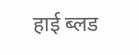हाई ब्लड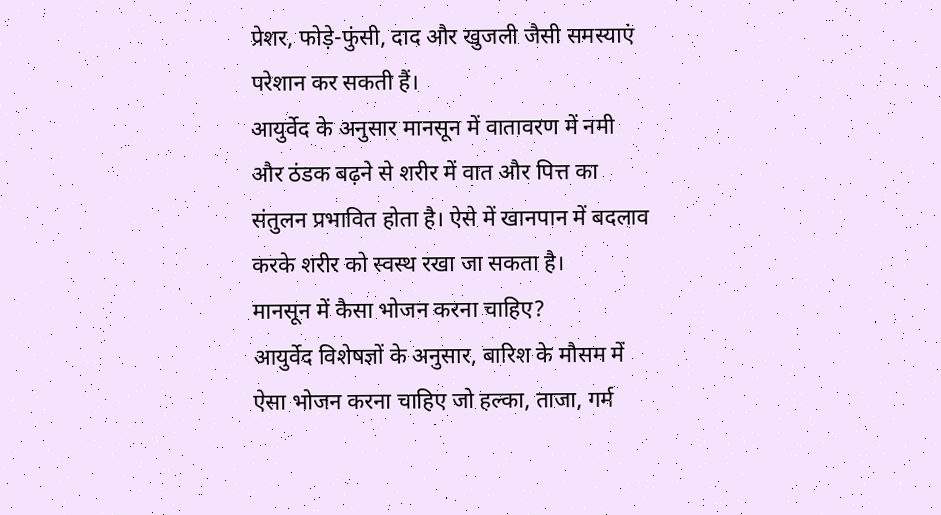प्रेशर, फोड़े-फुंसी, दाद और खुजली जैसी समस्याएं परेशान कर सकती हैं।
आयुर्वेद के अनुसार मानसून में वातावरण में नमी और ठंडक बढ़ने से शरीर में वात और पित्त का संतुलन प्रभावित होता है। ऐसे में खानपान में बदलाव करके शरीर को स्वस्थ रखा जा सकता है।
मानसून में कैसा भोजन करना चाहिए?
आयुर्वेद विशेषज्ञों के अनुसार, बारिश के मौसम में ऐसा भोजन करना चाहिए जो हल्का, ताजा, गर्म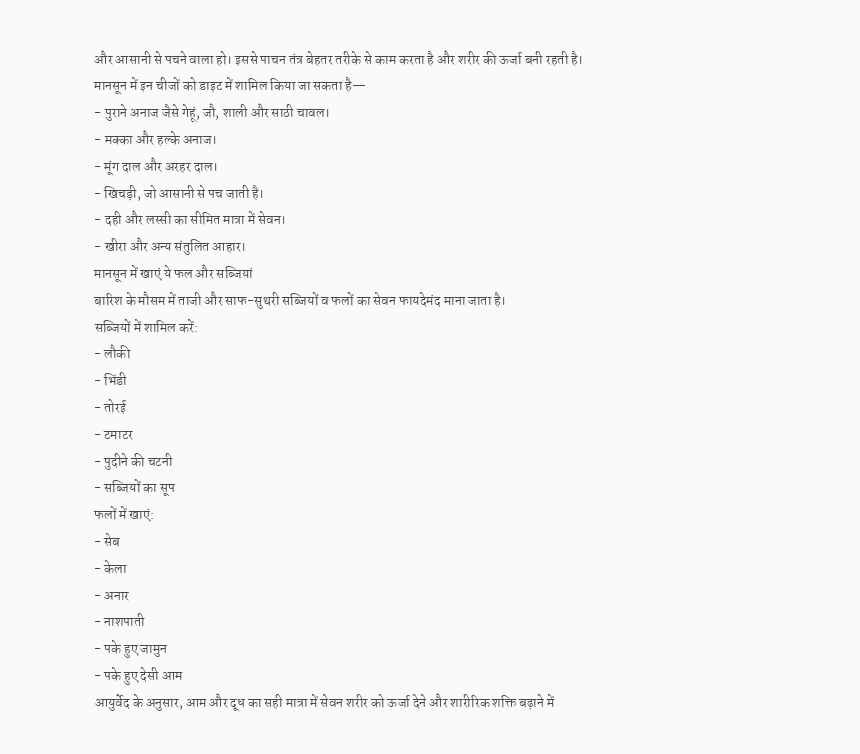और आसानी से पचने वाला हो। इससे पाचन तंत्र बेहतर तरीके से काम करता है और शरीर की ऊर्जा बनी रहती है।
मानसून में इन चीजों को डाइट में शामिल किया जा सकता है—
- पुराने अनाज जैसे गेहूं, जौ, शाली और साठी चावल।
- मक्का और हल्के अनाज।
- मूंग दाल और अरहर दाल।
- खिचड़ी, जो आसानी से पच जाती है।
- दही और लस्सी का सीमित मात्रा में सेवन।
- खीरा और अन्य संतुलित आहार।
मानसून में खाएं ये फल और सब्जियां
बारिश के मौसम में ताजी और साफ-सुथरी सब्जियों व फलों का सेवन फायदेमंद माना जाता है।
सब्जियों में शामिल करें:
- लौकी
- भिंडी
- तोरई
- टमाटर
- पुदीने की चटनी
- सब्जियों का सूप
फलों में खाएं:
- सेब
- केला
- अनार
- नाशपाती
- पके हुए जामुन
- पके हुए देसी आम
आयुर्वेद के अनुसार, आम और दूध का सही मात्रा में सेवन शरीर को ऊर्जा देने और शारीरिक शक्ति बढ़ाने में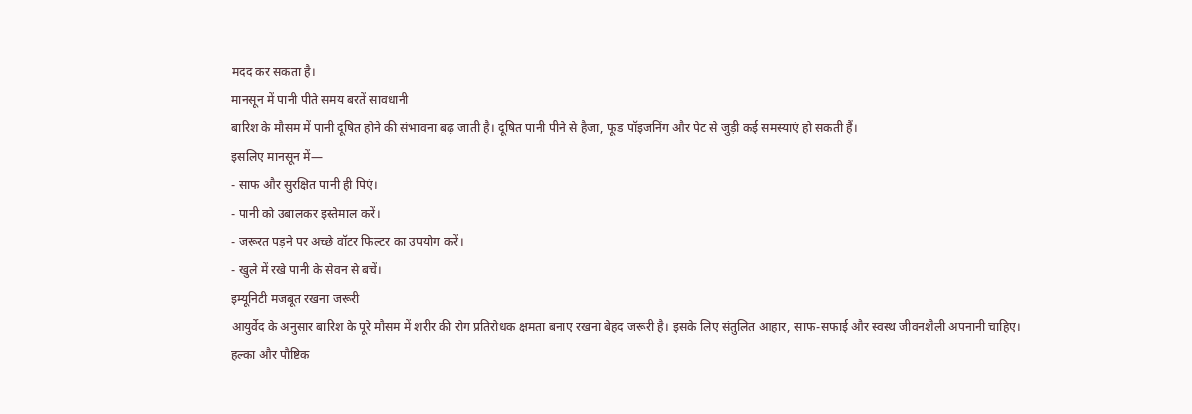मदद कर सकता है।
मानसून में पानी पीते समय बरतें सावधानी
बारिश के मौसम में पानी दूषित होने की संभावना बढ़ जाती है। दूषित पानी पीने से हैजा, फूड पॉइजनिंग और पेट से जुड़ी कई समस्याएं हो सकती हैं।
इसलिए मानसून में—
- साफ और सुरक्षित पानी ही पिएं।
- पानी को उबालकर इस्तेमाल करें।
- जरूरत पड़ने पर अच्छे वॉटर फिल्टर का उपयोग करें।
- खुले में रखे पानी के सेवन से बचें।
इम्यूनिटी मजबूत रखना जरूरी
आयुर्वेद के अनुसार बारिश के पूरे मौसम में शरीर की रोग प्रतिरोधक क्षमता बनाए रखना बेहद जरूरी है। इसके लिए संतुलित आहार, साफ-सफाई और स्वस्थ जीवनशैली अपनानी चाहिए।
हल्का और पौष्टिक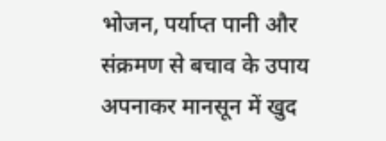भोजन, पर्याप्त पानी और संक्रमण से बचाव के उपाय अपनाकर मानसून में खुद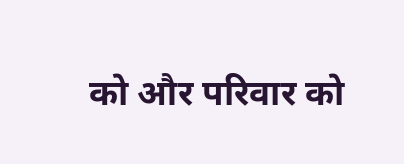को और परिवार को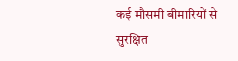कई मौसमी बीमारियों से सुरक्षित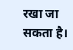रखा जा सकता है।